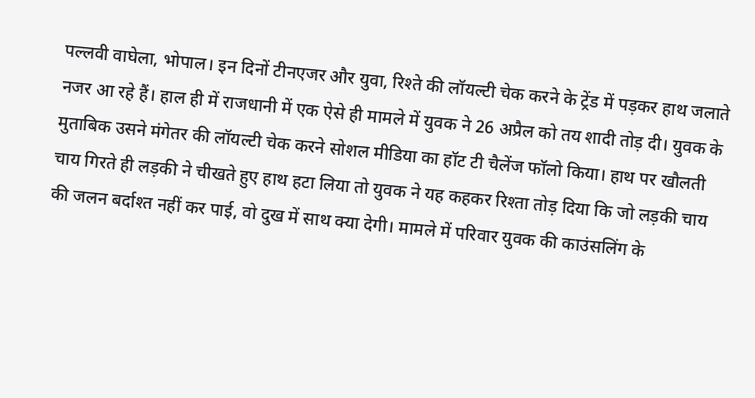पल्लवी वाघेला, भोपाल। इन दिनों टीनएजर और युवा, रिश्ते की लॉयल्टी चेक करने के ट्रेंड में पड़कर हाथ जलाते नजर आ रहे हैं। हाल ही में राजधानी में एक ऐसे ही मामले में युवक ने 26 अप्रैल को तय शादी तोड़ दी। युवक के मुताबिक उसने मंगेतर की लॉयल्टी चेक करने सोशल मीडिया का हॉट टी चैलेंज फॉलो किया। हाथ पर खौलती चाय गिरते ही लड़की ने चीखते हुए हाथ हटा लिया तो युवक ने यह कहकर रिश्ता तोड़ दिया कि जो लड़की चाय की जलन बर्दाश्त नहीं कर पाई, वो दुख में साथ क्या देगी। मामले में परिवार युवक की काउंसलिंग के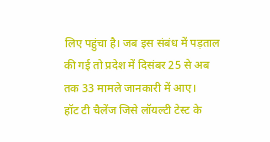लिए पहुंचा है। जब इस संबंध में पड़ताल की गई तो प्रदेश में दिसंबर 25 से अब तक 33 मामले जानकारी में आए।
हॉट टी चैलेंज जिसे लॉयल्टी टेस्ट के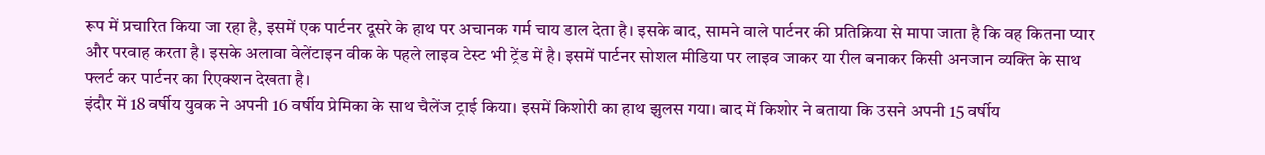रूप में प्रचारित किया जा रहा है, इसमें एक पार्टनर दूसरे के हाथ पर अचानक गर्म चाय डाल देता है। इसके बाद, सामने वाले पार्टनर की प्रतिक्रिया से मापा जाता है कि वह कितना प्यार और परवाह करता है। इसके अलावा वेलेंटाइन वीक के पहले लाइव टेस्ट भी ट्रेंड में है। इसमें पार्टनर सोशल मीडिया पर लाइव जाकर या रील बनाकर किसी अनजान व्यक्ति के साथ फ्लर्ट कर पार्टनर का रिएक्शन देखता है।
इंदौर में 18 वर्षीय युवक ने अपनी 16 वर्षीय प्रेमिका के साथ चैलेंज ट्राई किया। इसमें किशोरी का हाथ झुलस गया। बाद में किशोर ने बताया कि उसने अपनी 15 वर्षीय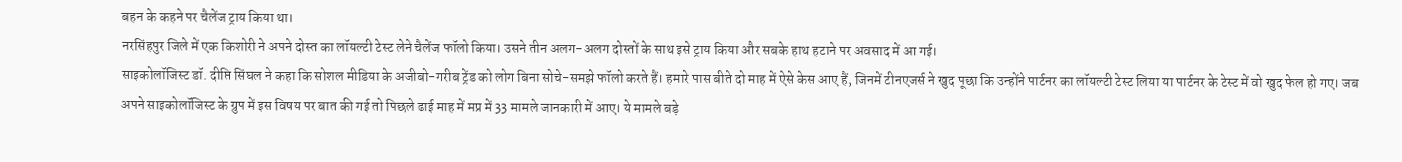बहन के कहने पर चैलेंज ट्राय किया था।
नरसिंहपुर जिले में एक किशोरी ने अपने दोस्त का लॉयल्टी टेस्ट लेने चैलेंज फॉलो किया। उसने तीन अलग-अलग दोस्तों के साथ इसे ट्राय किया और सबके हाथ हटाने पर अवसाद में आ गई।
साइकोलॉजिस्ट डॉ. दीप्ति सिंघल ने कहा कि सोशल मीडिया के अजीबो-गरीब ट्रेंड को लोग बिना सोचे-समझे फॉलो करते हैं। हमारे पास बीते दो माह में ऐसे केस आए हैं, जिनमें टीनएजर्स ने खुद पूछा कि उन्होंने पार्टनर का लॉयल्टी टेस्ट लिया या पार्टनर के टेस्ट में वो खुद फेल हो गए। जब अपने साइकोलॉजिस्ट के ग्रुप में इस विषय पर बात की गई तो पिछले ढाई माह में मप्र में 33 मामले जानकारी में आए। ये मामले बड़े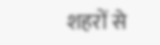शहरों से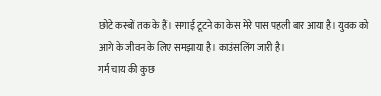छोटे कस्बों तक के हैं। सगाई टूटने का केस मेरे पास पहली बार आया है। युवक को आगे के जीवन के लिए समझाया है। काउंसलिंग जारी है।
गर्म चाय की कुछ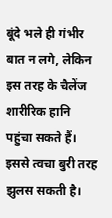बूंदे भले ही गंभीर बात न लगे, लेकिन इस तरह के चैलेंज शारीरिक हानि पहुंचा सकते हैं। इससे त्वचा बुरी तरह झुलस सकती है।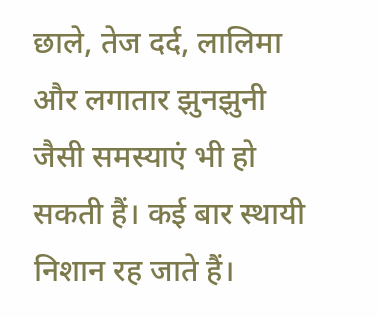छाले, तेज दर्द, लालिमा और लगातार झुनझुनी जैसी समस्याएं भी हो सकती हैं। कई बार स्थायी निशान रह जाते हैं।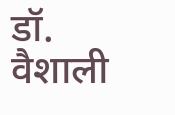डॉ. वैशाली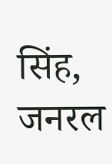सिंह, जनरल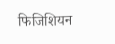फिजिशियन